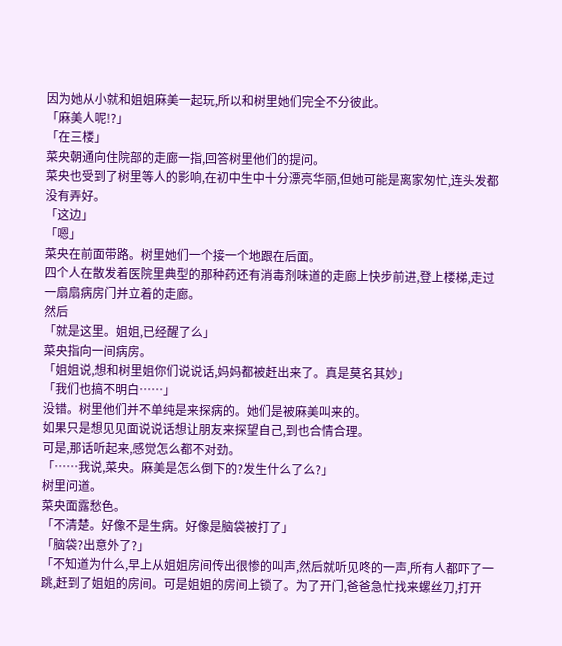因为她从小就和姐姐麻美一起玩,所以和树里她们完全不分彼此。
「麻美人呢!?」
「在三楼」
菜央朝通向住院部的走廊一指,回答树里他们的提问。
菜央也受到了树里等人的影响,在初中生中十分漂亮华丽,但她可能是离家匆忙,连头发都没有弄好。
「这边」
「嗯」
菜央在前面带路。树里她们一个接一个地跟在后面。
四个人在散发着医院里典型的那种药还有消毒剂味道的走廊上快步前进,登上楼梯,走过一扇扇病房门并立着的走廊。
然后
「就是这里。姐姐,已经醒了么」
菜央指向一间病房。
「姐姐说,想和树里姐你们说说话,妈妈都被赶出来了。真是莫名其妙」
「我们也搞不明白……」
没错。树里他们并不单纯是来探病的。她们是被麻美叫来的。
如果只是想见见面说说话想让朋友来探望自己,到也合情合理。
可是,那话听起来,感觉怎么都不对劲。
「……我说,菜央。麻美是怎么倒下的?发生什么了么?」
树里问道。
菜央面露愁色。
「不清楚。好像不是生病。好像是脑袋被打了」
「脑袋?出意外了?」
「不知道为什么,早上从姐姐房间传出很惨的叫声,然后就听见咚的一声,所有人都吓了一跳,赶到了姐姐的房间。可是姐姐的房间上锁了。为了开门,爸爸急忙找来螺丝刀,打开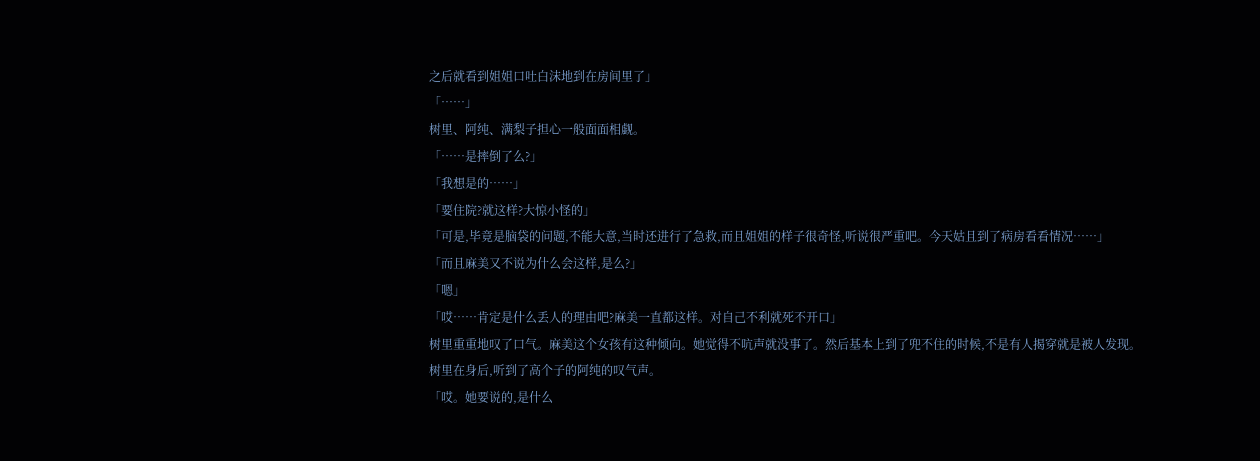之后就看到姐姐口吐白沫地到在房间里了」
「……」
树里、阿纯、满梨子担心一般面面相觑。
「……是摔倒了么?」
「我想是的……」
「要住院?就这样?大惊小怪的」
「可是,毕竟是脑袋的问题,不能大意,当时还进行了急救,而且姐姐的样子很奇怪,听说很严重吧。今天姑且到了病房看看情况……」
「而且麻美又不说为什么会这样,是么?」
「嗯」
「哎……肯定是什么丢人的理由吧?麻美一直都这样。对自己不利就死不开口」
树里重重地叹了口气。麻美这个女孩有这种倾向。她觉得不吭声就没事了。然后基本上到了兜不住的时候,不是有人揭穿就是被人发现。
树里在身后,听到了高个子的阿纯的叹气声。
「哎。她要说的,是什么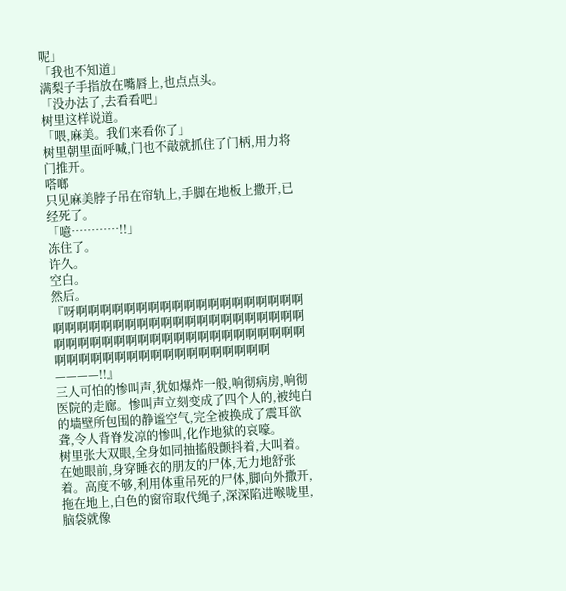呢」
「我也不知道」
满梨子手指放在嘴唇上,也点点头。
「没办法了,去看看吧」
树里这样说道。
「喂,麻美。我们来看你了」
树里朝里面呼喊,门也不敲就抓住了门柄,用力将门推开。
嗒啷
只见麻美脖子吊在帘轨上,手脚在地板上撒开,已经死了。
「噫…………!!」
冻住了。
许久。
空白。
然后。
『呀啊啊啊啊啊啊啊啊啊啊啊啊啊啊啊啊啊啊啊啊啊啊啊啊啊啊啊啊啊啊啊啊啊啊啊啊啊啊啊啊啊啊啊啊啊啊啊啊啊啊啊啊啊啊啊啊啊啊啊啊啊啊啊啊啊啊啊啊啊啊啊啊啊啊啊啊啊啊啊————!!』
三人可怕的惨叫声,犹如爆炸一般,响彻病房,响彻医院的走廊。惨叫声立刻变成了四个人的,被纯白的墙壁所包围的静谧空气,完全被换成了震耳欲聋,令人背脊发凉的惨叫,化作地狱的哀嚎。
树里张大双眼,全身如同抽搐般颤抖着,大叫着。在她眼前,身穿睡衣的朋友的尸体,无力地舒张着。高度不够,利用体重吊死的尸体,脚向外撒开,拖在地上,白色的窗帘取代绳子,深深陷进喉咙里,脑袋就像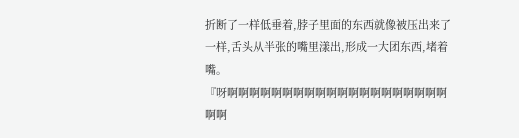折断了一样低垂着,脖子里面的东西就像被压出来了一样,舌头从半张的嘴里漾出,形成一大团东西,堵着嘴。
『呀啊啊啊啊啊啊啊啊啊啊啊啊啊啊啊啊啊啊啊啊啊啊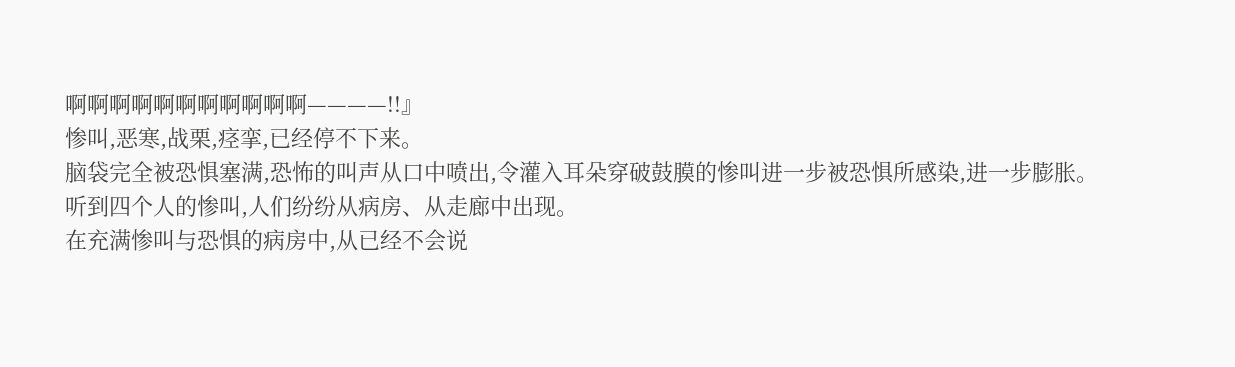啊啊啊啊啊啊啊啊啊啊啊————!!』
惨叫,恶寒,战栗,痉挛,已经停不下来。
脑袋完全被恐惧塞满,恐怖的叫声从口中喷出,令灌入耳朵穿破鼓膜的惨叫进一步被恐惧所感染,进一步膨胀。
听到四个人的惨叫,人们纷纷从病房、从走廊中出现。
在充满惨叫与恐惧的病房中,从已经不会说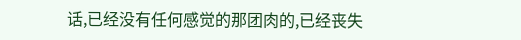话,已经没有任何感觉的那团肉的,已经丧失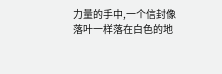力量的手中,一个信封像落叶一样落在白色的地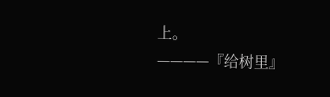上。
————『给树里』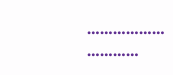………………
…………